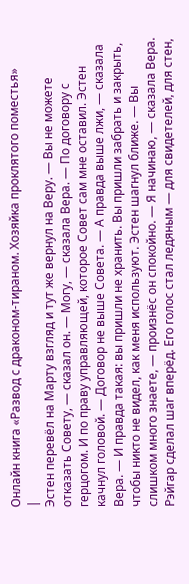Онлайн книга «Развод с драконом-тираном. Хозяйка проклятого поместья»
|
Эстен перевёл на Марту взгляд и тут же вернул на Веру. — Вы не можете отказать Совету, — сказал он. — Могу, — сказала Вера. — По договору с герцогом. И по праву управляющей, которое Совет сам мне оставил. Эстен качнул головой. — Договор не выше Совета. — А правда выше лжи, — сказала Вера. — И правда такая: вы пришли не хранить. Вы пришли забрать и закрыть, чтобы никто не видел, как меня используют. Эстен шагнул ближе. — Вы слишком много знаете, — произнёс он спокойно. — Я начинаю, — сказала Вера. Рэйгар сделал шаг вперёд. Его голос стал ледяным — для свидетелей, для стен,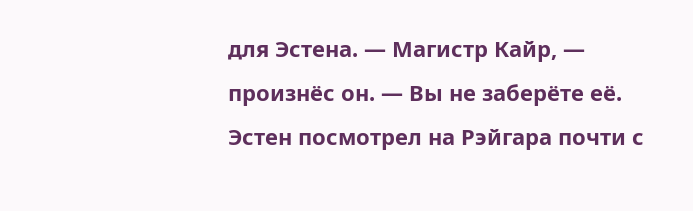для Эстена. — Магистр Кайр, — произнёс он. — Вы не заберёте её. Эстен посмотрел на Рэйгара почти с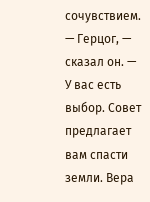сочувствием. — Герцог, — сказал он. — У вас есть выбор. Совет предлагает вам спасти земли. Вера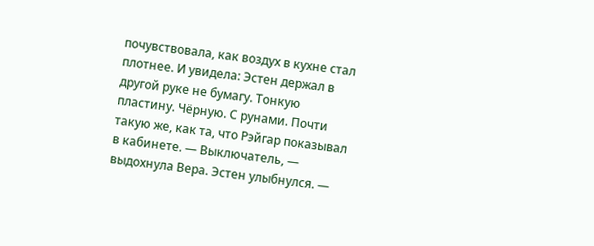почувствовала, как воздух в кухне стал плотнее. И увидела: Эстен держал в другой руке не бумагу. Тонкую пластину. Чёрную. С рунами. Почти такую же, как та, что Рэйгар показывал в кабинете. — Выключатель, — выдохнула Вера. Эстен улыбнулся. —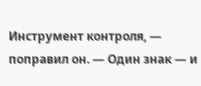Инструмент контроля, — поправил он. — Один знак — и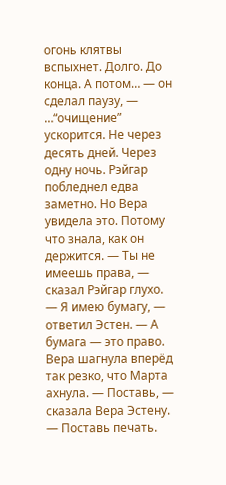огонь клятвы вспыхнет. Долго. До конца. А потом… — он сделал паузу, — …“очищение” ускорится. Не через десять дней. Через одну ночь. Рэйгар побледнел едва заметно. Но Вера увидела это. Потому что знала, как он держится. — Ты не имеешь права, — сказал Рэйгар глухо. — Я имею бумагу, — ответил Эстен. — А бумага — это право. Вера шагнула вперёд так резко, что Марта ахнула. — Поставь, — сказала Вера Эстену. — Поставь печать.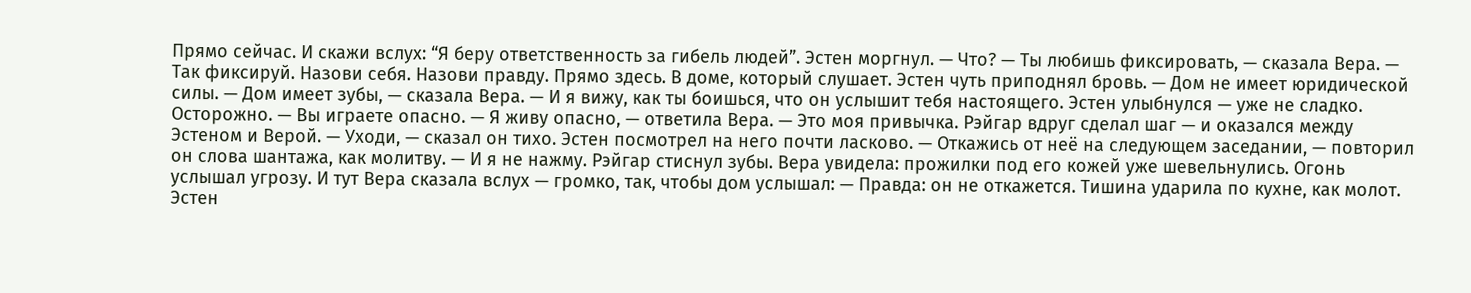Прямо сейчас. И скажи вслух: “Я беру ответственность за гибель людей”. Эстен моргнул. — Что? — Ты любишь фиксировать, — сказала Вера. — Так фиксируй. Назови себя. Назови правду. Прямо здесь. В доме, который слушает. Эстен чуть приподнял бровь. — Дом не имеет юридической силы. — Дом имеет зубы, — сказала Вера. — И я вижу, как ты боишься, что он услышит тебя настоящего. Эстен улыбнулся — уже не сладко. Осторожно. — Вы играете опасно. — Я живу опасно, — ответила Вера. — Это моя привычка. Рэйгар вдруг сделал шаг — и оказался между Эстеном и Верой. — Уходи, — сказал он тихо. Эстен посмотрел на него почти ласково. — Откажись от неё на следующем заседании, — повторил он слова шантажа, как молитву. — И я не нажму. Рэйгар стиснул зубы. Вера увидела: прожилки под его кожей уже шевельнулись. Огонь услышал угрозу. И тут Вера сказала вслух — громко, так, чтобы дом услышал: — Правда: он не откажется. Тишина ударила по кухне, как молот. Эстен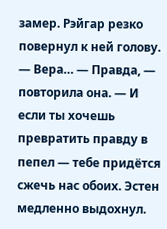замер. Рэйгар резко повернул к ней голову. — Вера… — Правда, — повторила она. — И если ты хочешь превратить правду в пепел — тебе придётся сжечь нас обоих. Эстен медленно выдохнул.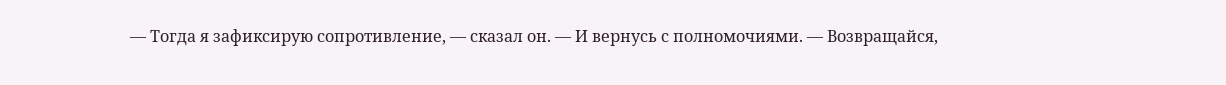— Тогда я зафиксирую сопротивление, — сказал он. — И вернусь с полномочиями. — Возвращайся,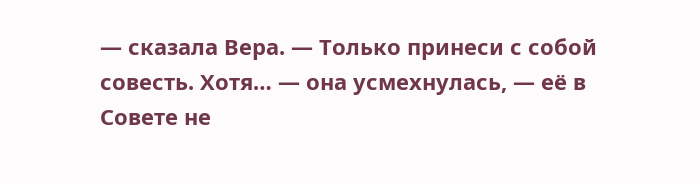— сказала Вера. — Только принеси с собой совесть. Хотя… — она усмехнулась, — её в Совете не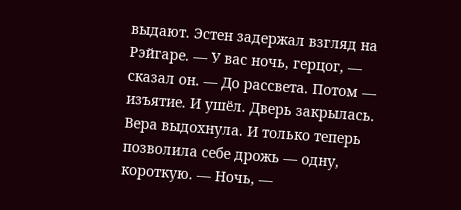выдают. Эстен задержал взгляд на Рэйгаре. — У вас ночь, герцог, — сказал он. — До рассвета. Потом — изъятие. И ушёл. Дверь закрылась. Вера выдохнула. И только теперь позволила себе дрожь — одну, короткую. — Ночь, —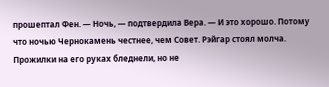прошептал Фен. — Ночь, — подтвердила Вера. — И это хорошо. Потому что ночью Чернокамень честнее, чем Совет. Рэйгар стоял молча. Прожилки на его руках бледнели, но не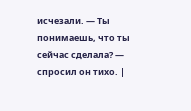исчезали. — Ты понимаешь, что ты сейчас сделала? — спросил он тихо. |